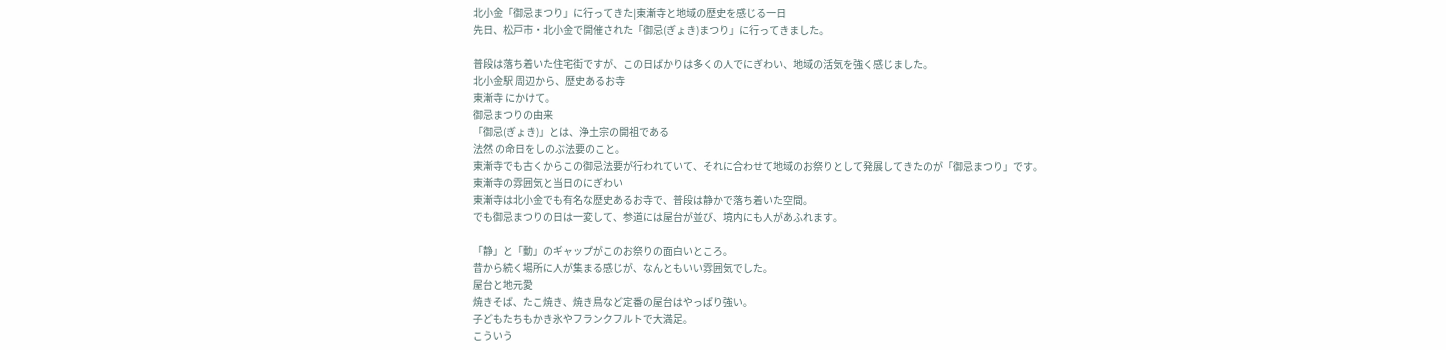北小金「御忌まつり」に行ってきた|東漸寺と地域の歴史を感じる一日
先日、松戸市・北小金で開催された「御忌(ぎょき)まつり」に行ってきました。

普段は落ち着いた住宅街ですが、この日ばかりは多くの人でにぎわい、地域の活気を強く感じました。
北小金駅 周辺から、歴史あるお寺
東漸寺 にかけて。
御忌まつりの由来
「御忌(ぎょき)」とは、浄土宗の開祖である
法然 の命日をしのぶ法要のこと。
東漸寺でも古くからこの御忌法要が行われていて、それに合わせて地域のお祭りとして発展してきたのが「御忌まつり」です。
東漸寺の雰囲気と当日のにぎわい
東漸寺は北小金でも有名な歴史あるお寺で、普段は静かで落ち着いた空間。
でも御忌まつりの日は一変して、参道には屋台が並び、境内にも人があふれます。

「静」と「動」のギャップがこのお祭りの面白いところ。
昔から続く場所に人が集まる感じが、なんともいい雰囲気でした。
屋台と地元愛
焼きそば、たこ焼き、焼き鳥など定番の屋台はやっぱり強い。
子どもたちもかき氷やフランクフルトで大満足。
こういう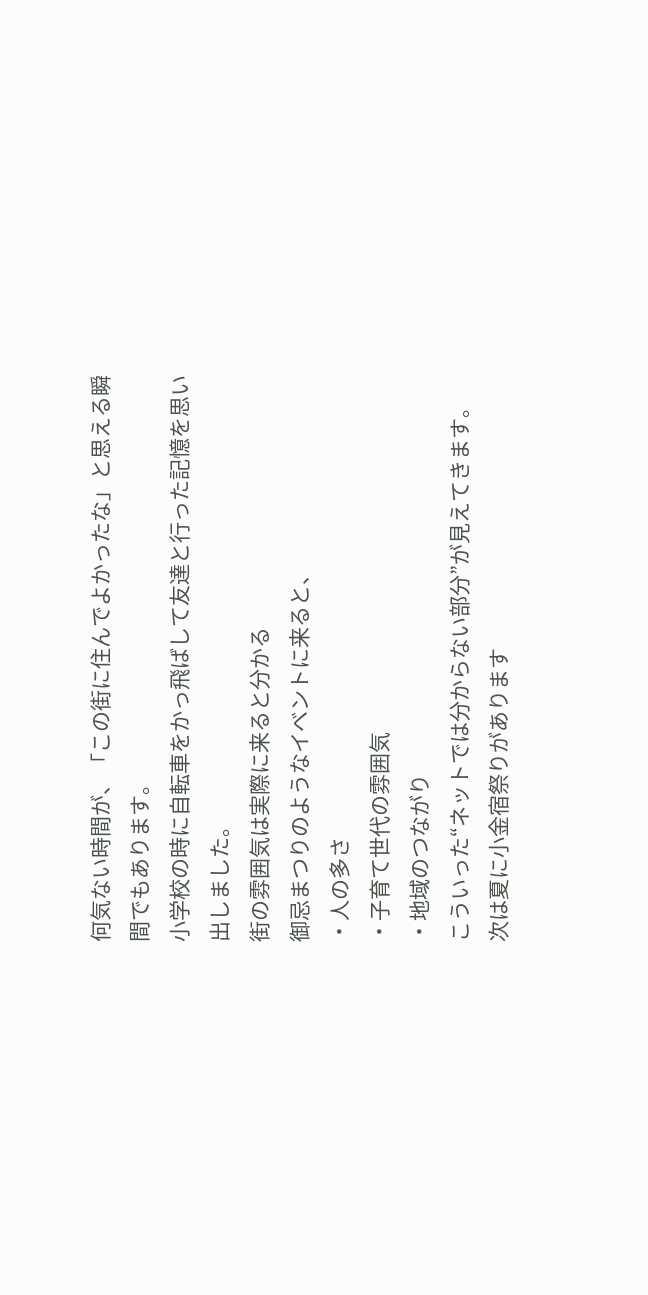何気ない時間が、「この街に住んでよかったな」と思える瞬間でもあります。
小学校の時に自転車をかっ飛ばして友達と行った記憶を思い出しました。
街の雰囲気は実際に来ると分かる
御忌まつりのようなイベントに来ると、
・人の多さ
・子育て世代の雰囲気
・地域のつながり
こういった“ネットでは分からない部分”が見えてきます。
次は夏に小金宿祭りがあります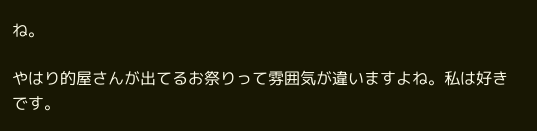ね。

やはり的屋さんが出てるお祭りって雰囲気が違いますよね。私は好きです。